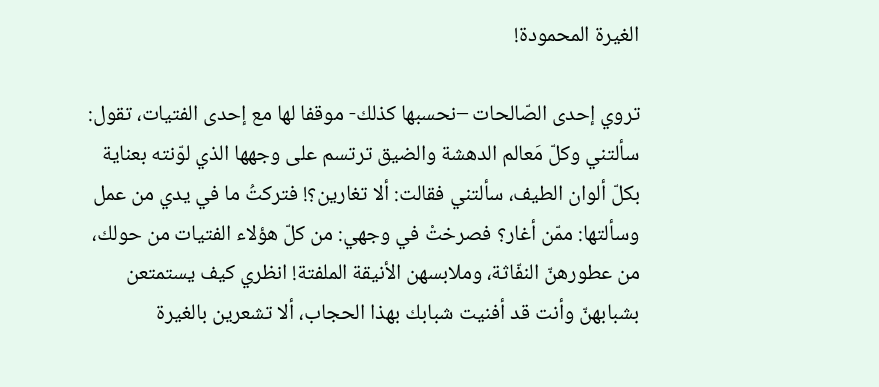الغيرة المحمودة!

تروي إحدى الصّالحات –نحسبها كذلك- موقفا لها مع إحدى الفتيات، تقول: سألتني وكلّ مَعالم الدهشة والضيق ترتسم على وجهها الذي لوّنته بعناية بكلّ ألوان الطيف، سألتني فقالت: ألا تغارين؟! فتركتُ ما في يدي من عمل وسألتها: ممّن أغار؟ فصرختْ في وجهي: من كلّ هؤلاء الفتيات من حولك، من عطورهنّ النفّاثة، وملابسهن الأنيقة الملفتة! انظري كيف يستمتعن بشبابهنّ وأنت قد أفنيت شبابك بهذا الحجاب، ألا تشعرين بالغيرة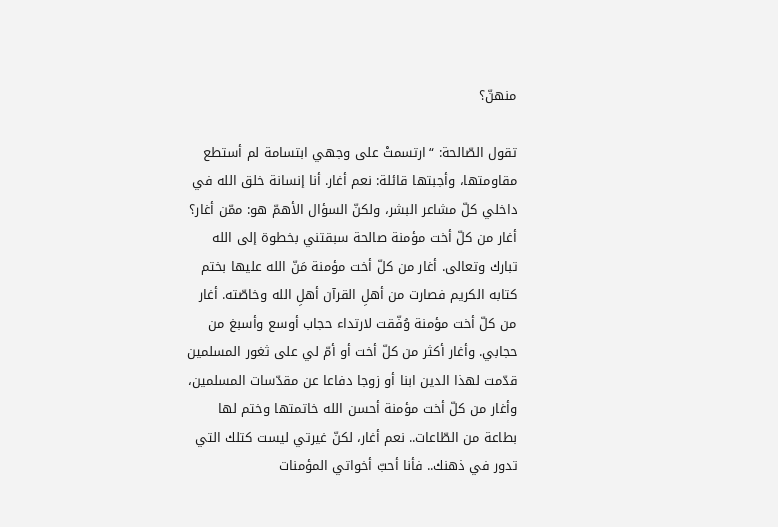منهنّ؟

تقول الصّالحة: “ارتسمتْ على وجهي ابتسامة لم أستطع مقاومتها، وأجبتها قائلة: نعم أغار. أنا إنسانة خلق الله في داخلي كلّ مشاعر البشر، ولكنّ السؤال الأهمّ هو: ممّن أغار؟ أغار من كلّ أخت مؤمنة صالحة سبقتني بخطوة إلى الله تبارك وتعالى. أغار من كلّ أخت مؤمنة مَنّ الله عليها بختم كتابه الكريم فصارت من أهلِ القرآن أهلِ الله وخاصّته. أغار من كلّ أخت مؤمنة وُفّقت لارتداء حجاب أوسع وأسبغ من حجابي. وأغار أكثر من كلّ أخت أو أمّ لي على ثغور المسلمين قدّمت لهذا الدين ابنا أو زوجا دفاعا عن مقدّسات المسلمين، وأغار من كلّ أخت مؤمنة أحسن الله خاتمتها وختم لها بطاعة من الطّاعات.. نعم أغار، لكنّ غيرتي ليست كتلك التي تدور في ذهنك.. فأنا أحبّ أخواتي المؤمنات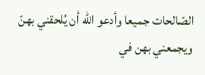الصّالحات جميعا وأدعو الله أن يُلحقني بهنّ ويجمعني بهن في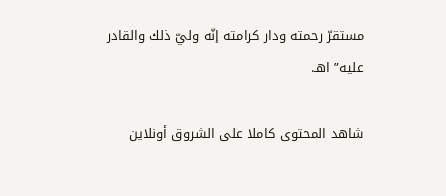مستقرّ رحمته ودار كرامته إنّه وليّ ذلك والقادر عليه” اهـ.

شاهد المحتوى كاملا على الشروق أونلاين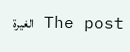The post الغيرة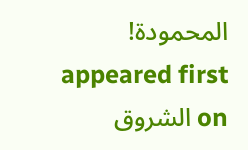المحمودة! appeared first on الشروق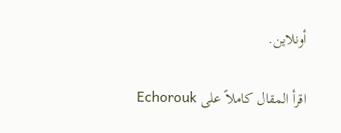أونلاين.

اقرأ المقال كاملاً على Echorouk